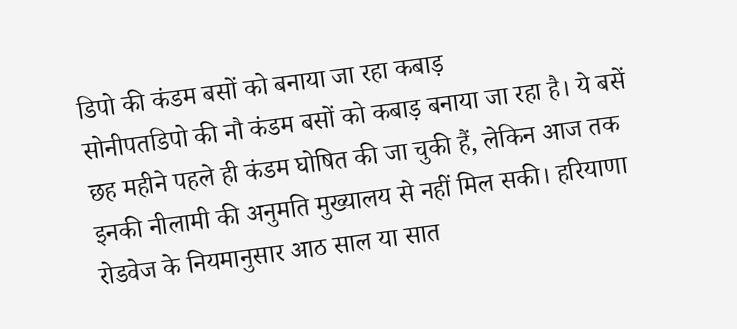डिपो की कंडम बसों को बनाया जा रहा कबाड़
सोनीपतडिपो की नौ कंडम बसों को कबाड़ बनाया जा रहा है। ये बसें छह महीने पहले ही कंडम घोषित की जा चुकी हैं, लेकिन आज तक इनकी नीलामी की अनुमति मुख्यालय से नहीं मिल सकी। हरियाणा रोडवेज के नियमानुसार आठ साल या सात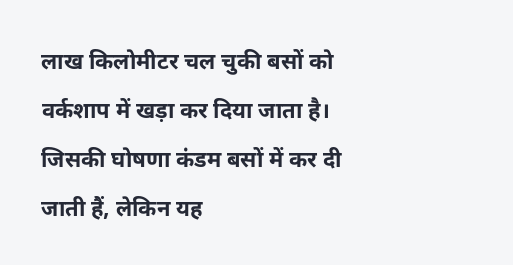लाख किलोमीटर चल चुकी बसों को वर्कशाप में खड़ा कर दिया जाता है। जिसकी घोषणा कंडम बसों में कर दी जाती हैं, लेकिन यह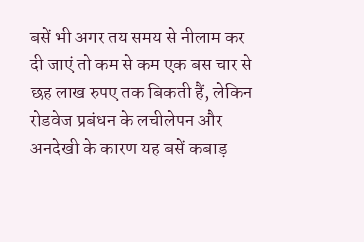बसें भी अगर तय समय से नीलाम कर दी जाएं तो कम से कम एक बस चार से छह लाख रुपए तक बिकती हैं, लेकिन रोडवेज प्रबंधन के लचीलेपन और अनदेखी के कारण यह बसें कबाड़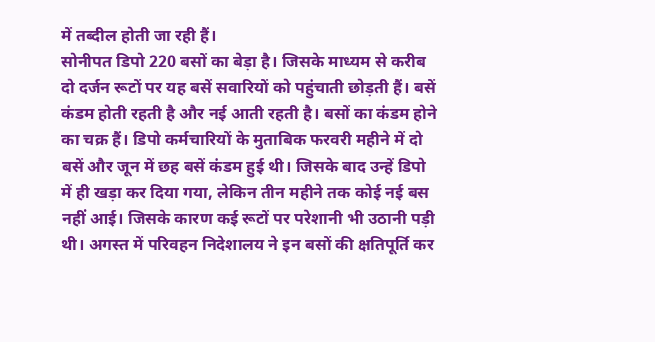में तब्दील होती जा रही हैं।
सोनीपत डिपो 220 बसों का बेड़ा है। जिसके माध्यम से करीब दो दर्जन रूटों पर यह बसें सवारियों को पहुंचाती छोड़ती हैं। बसें कंडम होती रहती है और नई आती रहती है। बसों का कंडम होने का चक्र हैं। डिपो कर्मचारियों के मुताबिक फरवरी महीने में दो बसें और जून में छह बसें कंडम हुई थी। जिसके बाद उन्हें डिपो में ही खड़ा कर दिया गया, लेकिन तीन महीने तक कोई नई बस नहीं आई। जिसके कारण कई रूटों पर परेशानी भी उठानी पड़ी थी। अगस्त में परिवहन निदेशालय ने इन बसों की क्षतिपूर्ति कर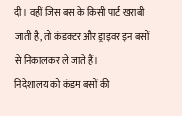दी। वहीं जिस बस के किसी पार्ट खराबी जाती है, तो कंडक्टर और ड्राइवर इन बसों से निकालकर ले जाते हैं।
निदेशालय को कंडम बसों की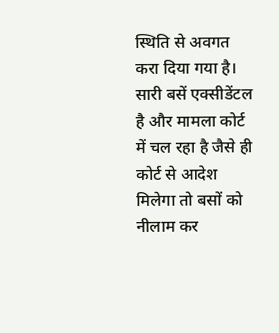स्थिति से अवगत करा दिया गया है। सारी बसें एक्सीडेंटल है और मामला कोर्ट में चल रहा है जैसे ही कोर्ट से आदेश मिलेगा तो बसों को नीलाम कर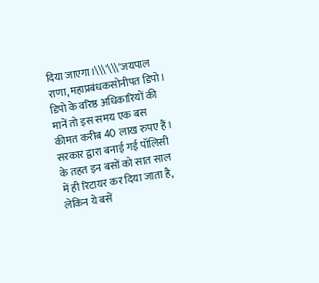दिया जाएगा।\\\'\\\'जयपाल राणा,महाप्रबंधकसोनीपत डिपो।
डिपो के वरिष्ठ अधिकारियों की मानें तो इस समय एक बस कीमत करीब 40 लाख रुपए हैं। सरकार द्वारा बनाई गई पॉलिसी के तहत इन बसों को सात साल में ही रिटायर कर दिया जाता है, लेकिन ये बसें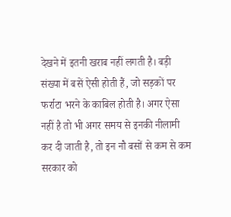देखने में इतनी खराब नहीं लगती है। बड़ी संख्या में बसें ऐसी होती हैं, जो सड़कों पर फर्राटा भरने के काबिल होती है। अगर ऐसा नहीं है तो भी अगर समय से इनकी नीलामी कर दी जाती है, तो इन नौ बसों से कम से कम सरकार को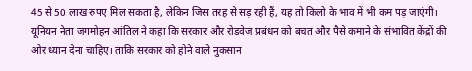45 से 50 लाख रुपए मिल सकता है, लेकिन जिस तरह से सड़ रही हैं, यह तो किलो के भाव में भी कम पड़ जाएंगी। यूनियन नेता जगमोहन आंतिल ने कहा कि सरकार और रोडवेज प्रबंधन को बचत और पैसे कमाने के संभावित केंद्रों की ओर ध्यान देना चाहिए। ताकि सरकार को होने वाले नुकसान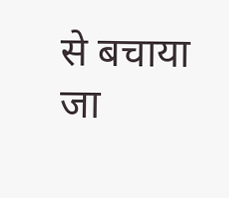से बचाया जा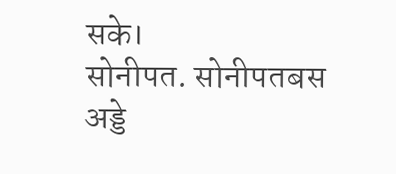सके।
सोनीपत. सोनीपतबस अड्डे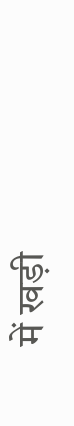में खड़ी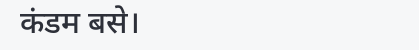कंडम बसे।